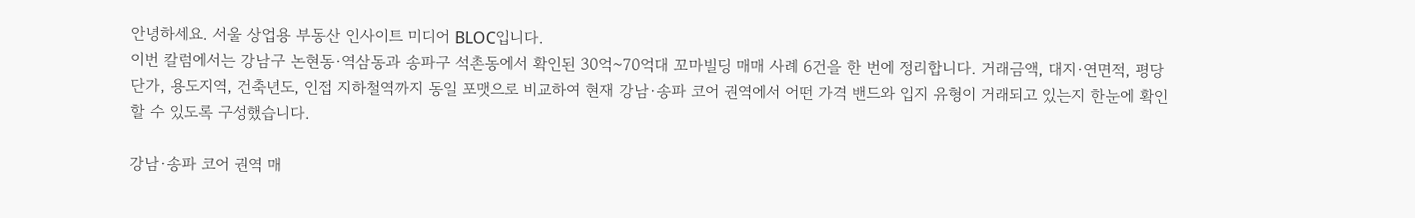안녕하세요. 서울 상업용 부동산 인사이트 미디어 BLOC입니다.
이번 칼럼에서는 강남구 논현동·역삼동과 송파구 석촌동에서 확인된 30억~70억대 꼬마빌딩 매매 사례 6건을 한 번에 정리합니다. 거래금액, 대지·연면적, 평당 단가, 용도지역, 건축년도, 인접 지하철역까지 동일 포맷으로 비교하여 현재 강남·송파 코어 권역에서 어떤 가격 밴드와 입지 유형이 거래되고 있는지 한눈에 확인할 수 있도록 구성했습니다.

강남·송파 코어 권역 매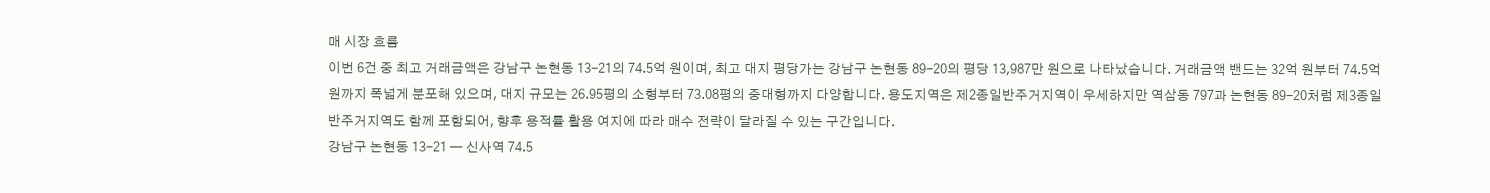매 시장 흐름
이번 6건 중 최고 거래금액은 강남구 논현동 13-21의 74.5억 원이며, 최고 대지 평당가는 강남구 논현동 89-20의 평당 13,987만 원으로 나타났습니다. 거래금액 밴드는 32억 원부터 74.5억 원까지 폭넓게 분포해 있으며, 대지 규모는 26.95평의 소형부터 73.08평의 중대형까지 다양합니다. 용도지역은 제2종일반주거지역이 우세하지만 역삼동 797과 논현동 89-20처럼 제3종일반주거지역도 함께 포함되어, 향후 용적률 활용 여지에 따라 매수 전략이 달라질 수 있는 구간입니다.
강남구 논현동 13-21 — 신사역 74.5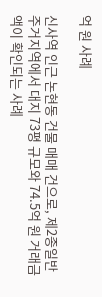억 원 사례

신사역 인근 논현동 건물 매매 건으로, 제2종일반주거지역에서 대지 73평 규모와 74.5억 원 거래금액이 확인되는 사례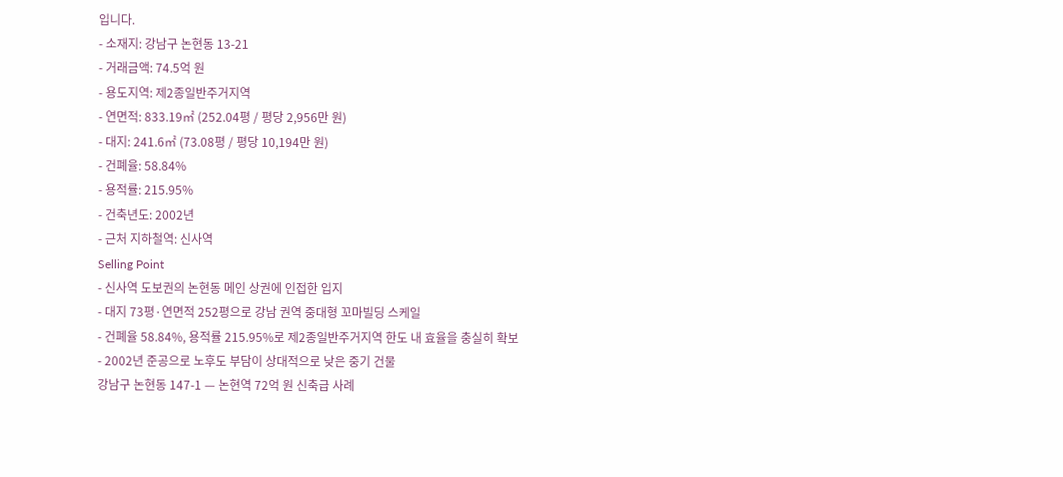입니다.
- 소재지: 강남구 논현동 13-21
- 거래금액: 74.5억 원
- 용도지역: 제2종일반주거지역
- 연면적: 833.19㎡ (252.04평 / 평당 2,956만 원)
- 대지: 241.6㎡ (73.08평 / 평당 10,194만 원)
- 건폐율: 58.84%
- 용적률: 215.95%
- 건축년도: 2002년
- 근처 지하철역: 신사역
Selling Point
- 신사역 도보권의 논현동 메인 상권에 인접한 입지
- 대지 73평·연면적 252평으로 강남 권역 중대형 꼬마빌딩 스케일
- 건폐율 58.84%, 용적률 215.95%로 제2종일반주거지역 한도 내 효율을 충실히 확보
- 2002년 준공으로 노후도 부담이 상대적으로 낮은 중기 건물
강남구 논현동 147-1 — 논현역 72억 원 신축급 사례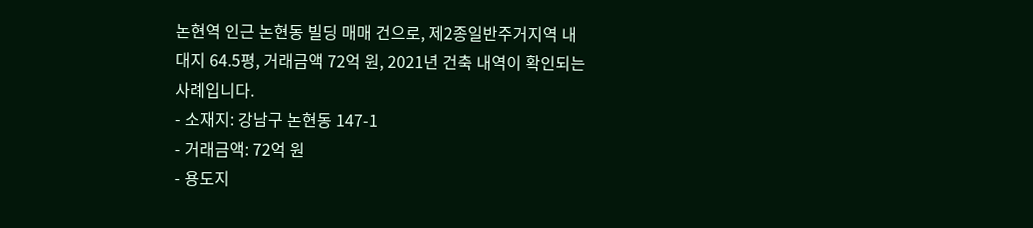논현역 인근 논현동 빌딩 매매 건으로, 제2종일반주거지역 내 대지 64.5평, 거래금액 72억 원, 2021년 건축 내역이 확인되는 사례입니다.
- 소재지: 강남구 논현동 147-1
- 거래금액: 72억 원
- 용도지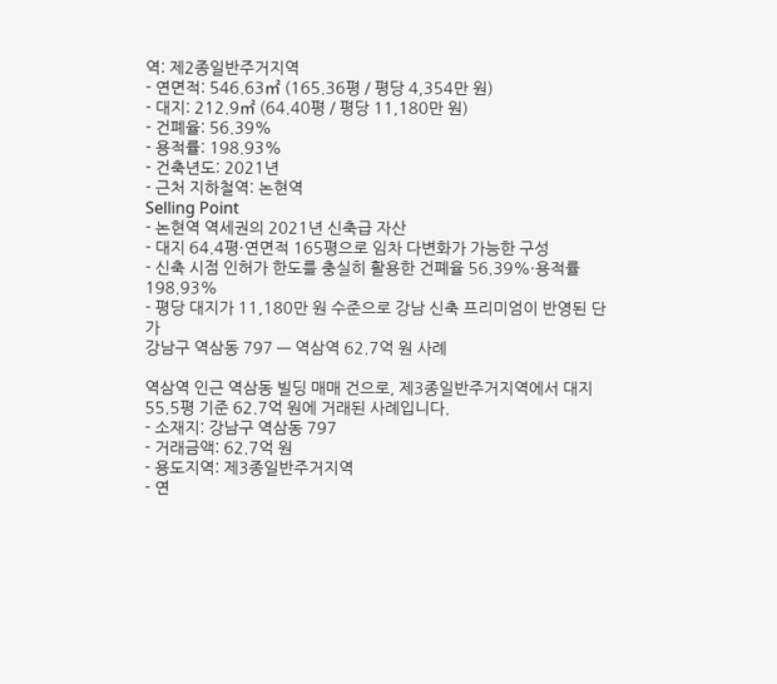역: 제2종일반주거지역
- 연면적: 546.63㎡ (165.36평 / 평당 4,354만 원)
- 대지: 212.9㎡ (64.40평 / 평당 11,180만 원)
- 건폐율: 56.39%
- 용적률: 198.93%
- 건축년도: 2021년
- 근처 지하철역: 논현역
Selling Point
- 논현역 역세권의 2021년 신축급 자산
- 대지 64.4평·연면적 165평으로 임차 다변화가 가능한 구성
- 신축 시점 인허가 한도를 충실히 활용한 건폐율 56.39%·용적률 198.93%
- 평당 대지가 11,180만 원 수준으로 강남 신축 프리미엄이 반영된 단가
강남구 역삼동 797 — 역삼역 62.7억 원 사례

역삼역 인근 역삼동 빌딩 매매 건으로, 제3종일반주거지역에서 대지 55.5평 기준 62.7억 원에 거래된 사례입니다.
- 소재지: 강남구 역삼동 797
- 거래금액: 62.7억 원
- 용도지역: 제3종일반주거지역
- 연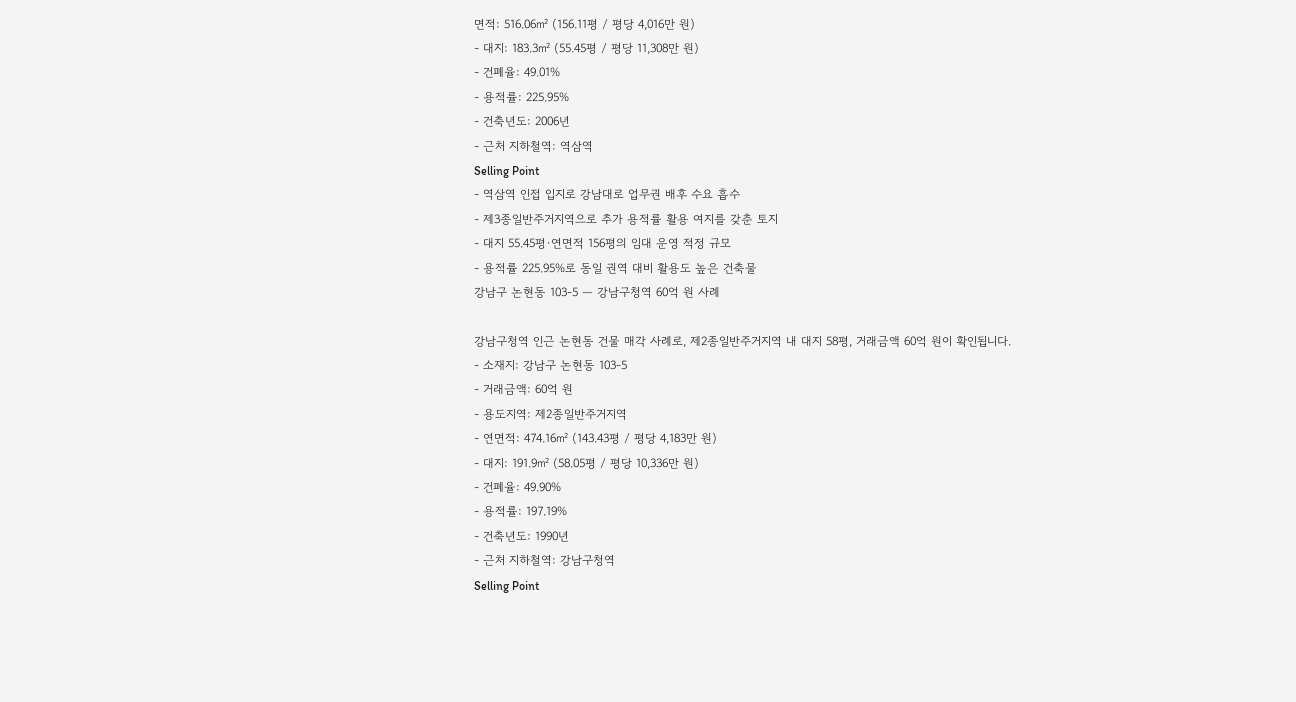면적: 516.06㎡ (156.11평 / 평당 4,016만 원)
- 대지: 183.3㎡ (55.45평 / 평당 11,308만 원)
- 건폐율: 49.01%
- 용적률: 225.95%
- 건축년도: 2006년
- 근처 지하철역: 역삼역
Selling Point
- 역삼역 인접 입지로 강남대로 업무권 배후 수요 흡수
- 제3종일반주거지역으로 추가 용적률 활용 여지를 갖춘 토지
- 대지 55.45평·연면적 156평의 임대 운영 적정 규모
- 용적률 225.95%로 동일 권역 대비 활용도 높은 건축물
강남구 논현동 103-5 — 강남구청역 60억 원 사례

강남구청역 인근 논현동 건물 매각 사례로, 제2종일반주거지역 내 대지 58평, 거래금액 60억 원이 확인됩니다.
- 소재지: 강남구 논현동 103-5
- 거래금액: 60억 원
- 용도지역: 제2종일반주거지역
- 연면적: 474.16㎡ (143.43평 / 평당 4,183만 원)
- 대지: 191.9㎡ (58.05평 / 평당 10,336만 원)
- 건폐율: 49.90%
- 용적률: 197.19%
- 건축년도: 1990년
- 근처 지하철역: 강남구청역
Selling Point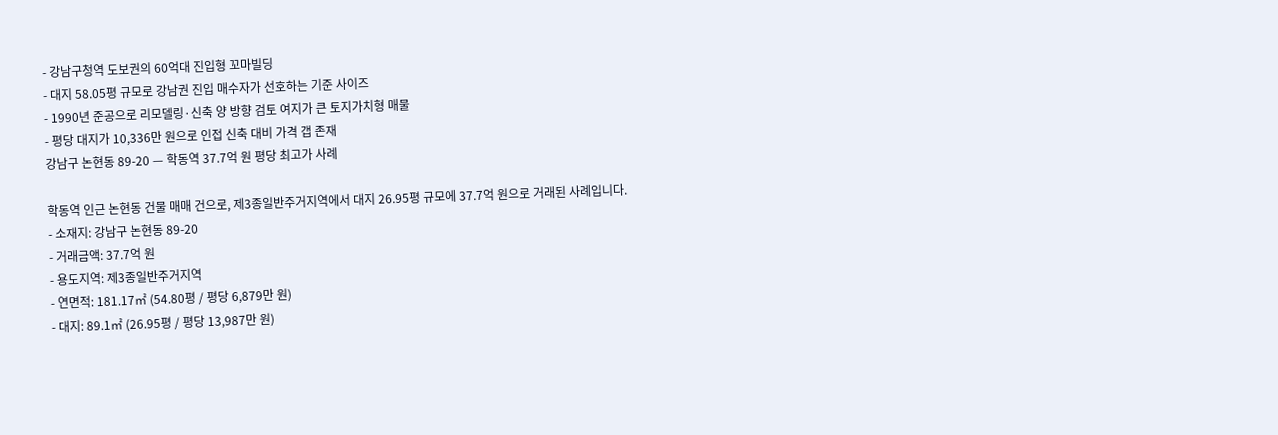- 강남구청역 도보권의 60억대 진입형 꼬마빌딩
- 대지 58.05평 규모로 강남권 진입 매수자가 선호하는 기준 사이즈
- 1990년 준공으로 리모델링·신축 양 방향 검토 여지가 큰 토지가치형 매물
- 평당 대지가 10,336만 원으로 인접 신축 대비 가격 갭 존재
강남구 논현동 89-20 — 학동역 37.7억 원 평당 최고가 사례

학동역 인근 논현동 건물 매매 건으로, 제3종일반주거지역에서 대지 26.95평 규모에 37.7억 원으로 거래된 사례입니다.
- 소재지: 강남구 논현동 89-20
- 거래금액: 37.7억 원
- 용도지역: 제3종일반주거지역
- 연면적: 181.17㎡ (54.80평 / 평당 6,879만 원)
- 대지: 89.1㎡ (26.95평 / 평당 13,987만 원)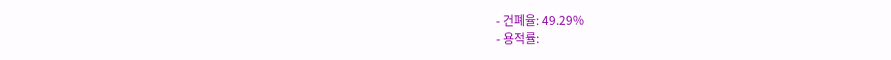- 건폐율: 49.29%
- 용적률: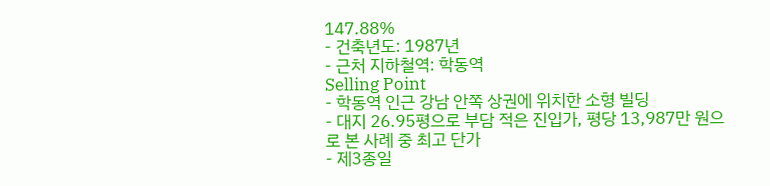147.88%
- 건축년도: 1987년
- 근처 지하철역: 학동역
Selling Point
- 학동역 인근 강남 안쪽 상권에 위치한 소형 빌딩
- 대지 26.95평으로 부담 적은 진입가, 평당 13,987만 원으로 본 사례 중 최고 단가
- 제3종일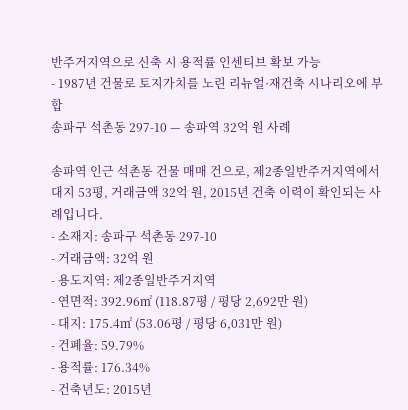반주거지역으로 신축 시 용적률 인센티브 확보 가능
- 1987년 건물로 토지가치를 노린 리뉴얼·재건축 시나리오에 부합
송파구 석촌동 297-10 — 송파역 32억 원 사례

송파역 인근 석촌동 건물 매매 건으로, 제2종일반주거지역에서 대지 53평, 거래금액 32억 원, 2015년 건축 이력이 확인되는 사례입니다.
- 소재지: 송파구 석촌동 297-10
- 거래금액: 32억 원
- 용도지역: 제2종일반주거지역
- 연면적: 392.96㎡ (118.87평 / 평당 2,692만 원)
- 대지: 175.4㎡ (53.06평 / 평당 6,031만 원)
- 건폐율: 59.79%
- 용적률: 176.34%
- 건축년도: 2015년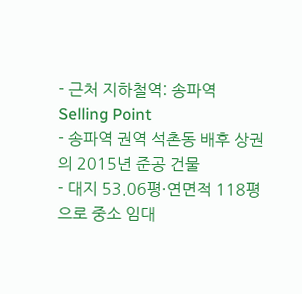- 근처 지하철역: 송파역
Selling Point
- 송파역 권역 석촌동 배후 상권의 2015년 준공 건물
- 대지 53.06평·연면적 118평으로 중소 임대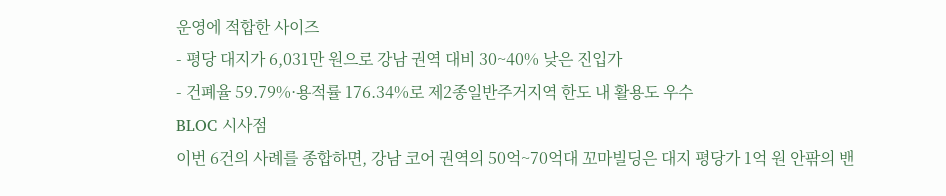운영에 적합한 사이즈
- 평당 대지가 6,031만 원으로 강남 권역 대비 30~40% 낮은 진입가
- 건폐율 59.79%·용적률 176.34%로 제2종일반주거지역 한도 내 활용도 우수
BLOC 시사점
이번 6건의 사례를 종합하면, 강남 코어 권역의 50억~70억대 꼬마빌딩은 대지 평당가 1억 원 안팎의 밴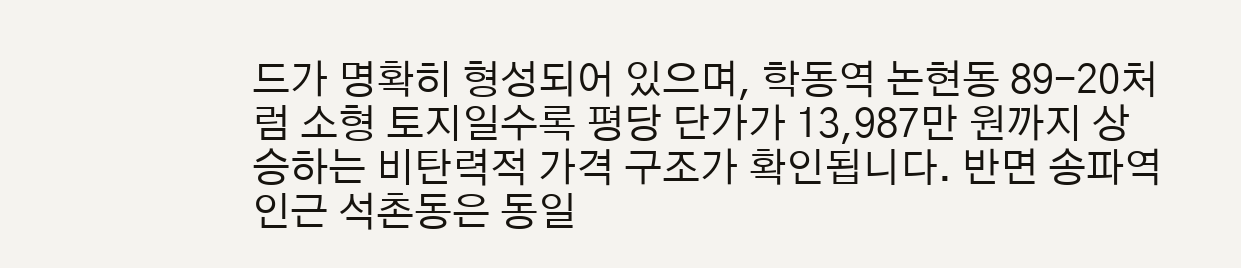드가 명확히 형성되어 있으며, 학동역 논현동 89-20처럼 소형 토지일수록 평당 단가가 13,987만 원까지 상승하는 비탄력적 가격 구조가 확인됩니다. 반면 송파역 인근 석촌동은 동일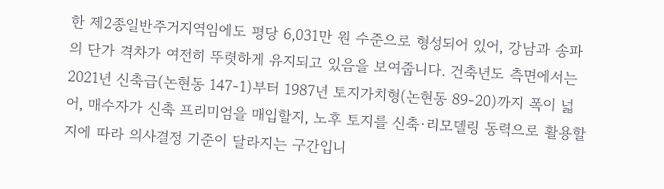한 제2종일반주거지역임에도 평당 6,031만 원 수준으로 형성되어 있어, 강남과 송파의 단가 격차가 여전히 뚜렷하게 유지되고 있음을 보여줍니다. 건축년도 측면에서는 2021년 신축급(논현동 147-1)부터 1987년 토지가치형(논현동 89-20)까지 폭이 넓어, 매수자가 신축 프리미엄을 매입할지, 노후 토지를 신축·리모델링 동력으로 활용할지에 따라 의사결정 기준이 달라지는 구간입니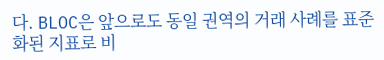다. BLOC은 앞으로도 동일 권역의 거래 사례를 표준화된 지표로 비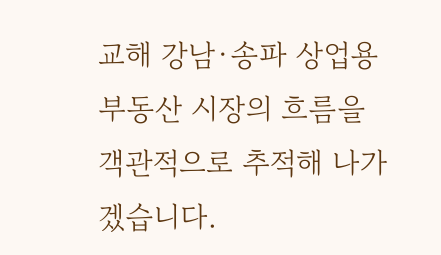교해 강남·송파 상업용 부동산 시장의 흐름을 객관적으로 추적해 나가겠습니다.